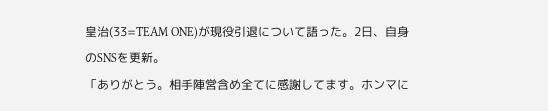皇治(33=TEAM ONE)が現役引退について語った。2日、自身のSNSを更新。
「ありがとう。相手陣営含め全てに感謝してます。ホンマに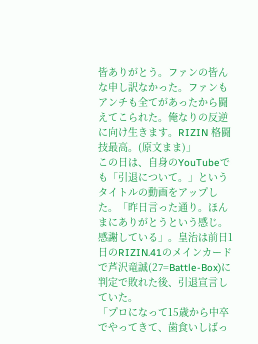皆ありがとう。ファンの皆んな申し訳なかった。ファンもアンチも全てがあったから闘えてこられた。俺なりの反逆に向け生きます。RIZIN 格闘技最高。(原文まま)」
この日は、自身のYouTubeでも「引退について。」というタイトルの動画をアップした。「昨日言った通り。ほんまにありがとうという感じ。感謝している」。皇治は前日1日のRIZIN.41のメインカードで芦沢竜誠(27=Battle-Box)に判定で敗れた後、引退宣言していた。
「プロになって15歳から中卒でやってきて、歯食いしばっ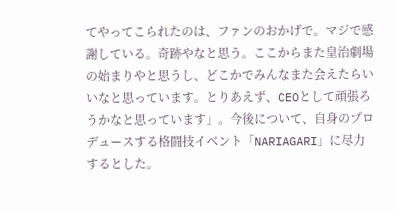てやってこられたのは、ファンのおかげで。マジで感謝している。奇跡やなと思う。ここからまた皇治劇場の始まりやと思うし、どこかでみんなまた会えたらいいなと思っています。とりあえず、CEOとして頑張ろうかなと思っています」。今後について、自身のプロデュースする格闘技イベント「NARIAGARI」に尽力するとした。